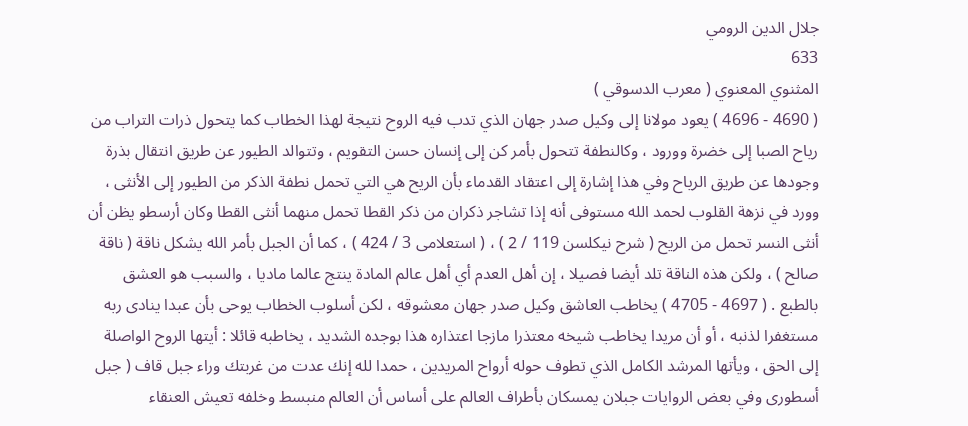جلال الدين الرومي
633
المثنوي المعنوي ( معرب الدسوقي )
( 4690 - 4696 ) يعود مولانا إلى وكيل صدر جهان الذي تدب فيه الروح نتيجة لهذا الخطاب كما يتحول ذرات التراب من رياح الصبا إلى خضرة وورود ، وكالنطفة تتحول بأمر كن إلى إنسان حسن التقويم ، وتتوالد الطيور عن طريق انتقال بذرة وجودها عن طريق الرياح وفي هذا إشارة إلى اعتقاد القدماء بأن الريح هي التي تحمل نطفة الذكر من الطيور إلى الأنثى ، وورد في نزهة القلوب لحمد الله مستوفى أنه إذا تشاجر ذكران من ذكر القطا تحمل منهما أنثى القطا وكان أرسطو يظن أن أنثى النسر تحمل من الريح ( شرح نيكلسن 119 / 2 ) ، ( استعلامى 3 / 424 ) ، كما أن الجبل بأمر الله يشكل ناقة ( ناقة صالح ) ، ولكن هذه الناقة تلد أيضا فصيلا ، إن أهل العدم أي أهل عالم المادة ينتج عالما ماديا ، والسبب هو العشق بالطبع . ( 4697 - 4705 ) يخاطب العاشق وكيل صدر جهان معشوقه ، لكن أسلوب الخطاب يوحى بأن عبدا ينادى ربه مستغفرا لذنبه ، أو أن مريدا يخاطب شيخه معتذرا مازجا اعتذاره هذا بوجده الشديد ، يخاطبه قائلا : أيتها الروح الواصلة إلى الحق ، ويأتها المرشد الكامل الذي تطوف حوله أرواح المريدين ، حمدا لله إنك عدت من غربتك وراء جبل قاف ( جبل أسطورى وفي بعض الروايات جبلان يمسكان بأطراف العالم على أساس أن العالم منبسط وخلفه تعيش العنقاء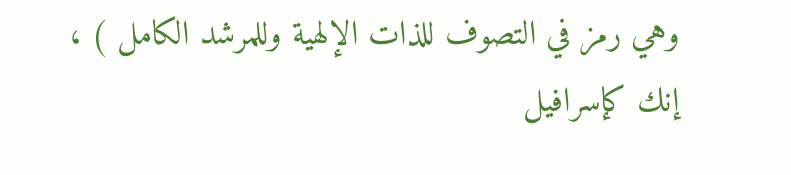وهي رمز في التصوف للذات الإلهية وللمرشد الكامل ) ، إنك كإسرافيل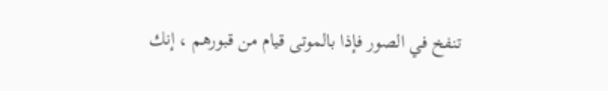تنفخ في الصور فإذا بالموتى قيام من قبورهم ، إنك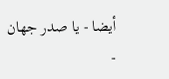أيضا - يا صدر جهان -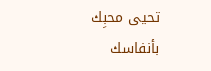تحيى محبِك بأنفاسك